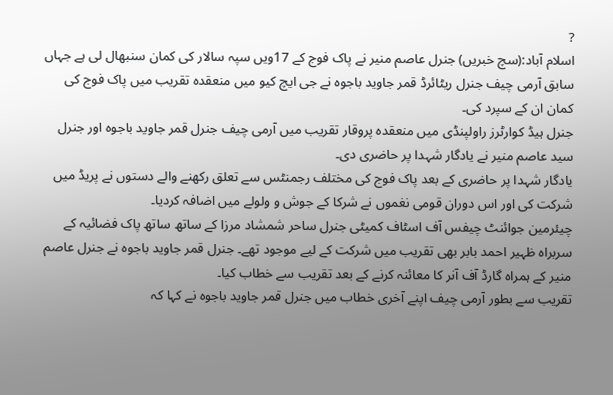?
اسلام آباد:(سچ خبریں) جنرل عاصم منیر نے پاک فوج کے 17ویں سپہ سالار کی کمان سنبھال لی ہے جہاں سابق آرمی چیف جنرل ریٹائرڈ قمر جاوید باجوہ نے جی ایچ کیو میں منعقدہ تقریب میں پاک فوج کی کمان ان کے سپرد کی۔
جنرل ہیڈ کوارٹرز راولپنڈی میں منعقدہ پروقار تقریب میں آرمی چیف جنرل قمر جاوید باجوہ اور جنرل سید عاصم منیر نے یادگار شہدا پر حاضری دی۔
یادگار شہدا پر حاضری کے بعد پاک فوج کی مختلف رجمنٹس سے تعلق رکھنے والے دستوں نے پریڈ میں شرکت کی اور اس دوران قومی نغموں نے شرکا کے جوش و ولولے میں اضافہ کردیا۔
چیئرمین جوائنٹ چیفس آف اسٹاف کمیٹی جنرل ساحر شمشاد مرزا کے ساتھ ساتھ پاک فضائیہ کے سربراہ ظہیر احمد بابر بھی تقریب میں شرکت کے لیے موجود تھے۔ جنرل قمر جاوید باجوہ نے جنرل عاصم منیر کے ہمراہ گارڈ آف آنر کا معائنہ کرنے کے بعد تقریب سے خطاب کیا۔
تقریب سے بطور آرمی چیف اپنے آخری خطاب میں جنرل قمر جاوید باجوہ نے کہا کہ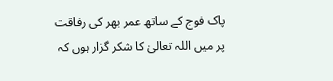پاک فوج کے ساتھ عمر بھر کی رفاقت پر میں اللہ تعالیٰ کا شکر گزار ہوں کہ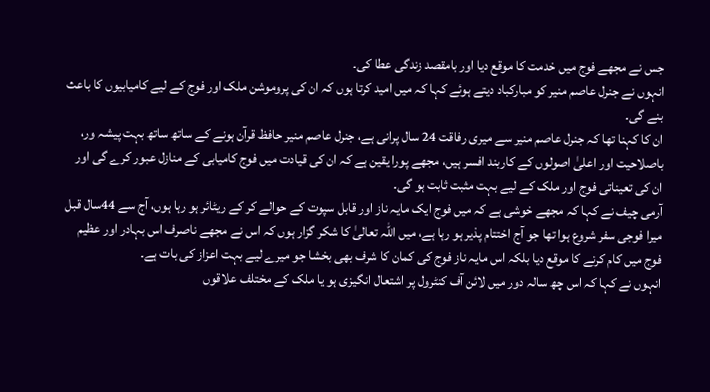جس نے مجھے فوج میں خدمت کا موقع دیا اور بامقصد زندگی عطا کی۔
انہوں نے جنرل عاصم منیر کو مبارکباد دیتے ہوئے کہا کہ میں امید کرتا ہوں کہ ان کی پروموشن ملک اور فوج کے لیے کامیابیوں کا باعث بنے گی۔
ان کا کہنا تھا کہ جنرل عاصم منیر سے میری رفاقت 24 سال پرانی ہے، جنرل عاصم منیر حافظ قرآن ہونے کے ساتھ ساتھ بہت پیشہ ور، باصلاحیت اور اعلیٰ اصولوں کے کاربند افسر ہیں، مجھے پورا یقین ہے کہ ان کی قیادت میں فوج کامیابی کے منازل عبور کرے گی اور ان کی تعیناتی فوج اور ملک کے لیے بہت مثبت ثابت ہو گی۔
آرمی چیف نے کہا کہ مجھے خوشی ہے کہ میں فوج ایک مایہ ناز اور قابل سپوت کے حوالے کر کے ریٹائر ہو رہا ہوں، آج سے 44سال قبل میرا فوجی سفر شروع ہوا تھا جو آج اختتام پذیر ہو رہا ہے، میں اللہ تعالیٰ کا شکر گزار ہوں کہ اس نے مجھے ناصرف اس بہادر اور عظیم فوج میں کام کرنے کا موقع دیا بلکہ اس مایہ ناز فوج کی کمان کا شرف بھی بخشا جو میرے لیے بہت اعزاز کی بات ہے۔
انہوں نے کہا کہ اس چھ سالہ دور میں لائن آف کنٹرول پر اشتعال انگیزی ہو یا ملک کے مختلف علاقوں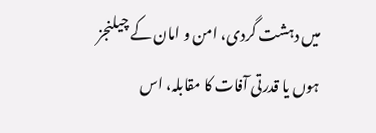میں دہشت گردی، امن و امان کے چیلنجز ہوں یا قدرتی آفات کا مقابلہ، اس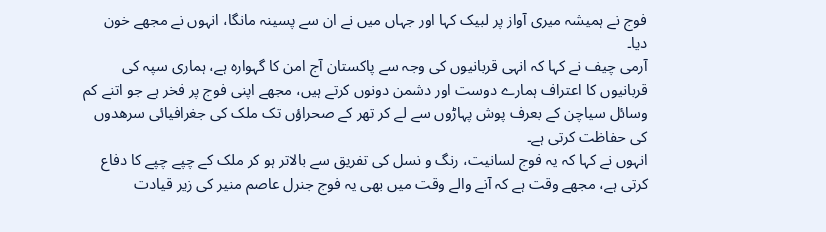فوج نے ہمیشہ میری آواز پر لبیک کہا اور جہاں میں نے ان سے پسینہ مانگا، انہوں نے مجھے خون دیا۔
آرمی چیف نے کہا کہ انہی قربانیوں کی وجہ سے پاکستان آج امن کا گہوارہ ہے، ہماری سپہ کی قربانیوں کا اعتراف ہمارے دوست اور دشمن دونوں کرتے ہیں، مجھے اپنی فوج پر فخر ہے جو اتنے کم وسائل سیاچن کے بعرف پوش پہاڑوں سے لے کر تھر کے صحراؤں تک ملک کی جغرافیائی سرھدوں کی حفاظت کرتی ہے۔
انہوں نے کہا کہ یہ فوج لسانیت، رنگ و نسل کی تفریق سے بالاتر ہو کر ملک کے چپے چپے کا دفاع کرتی ہے، مجھے وقت ہے کہ آنے والے وقت میں بھی یہ فوج جنرل عاصم منیر کی زیر قیادت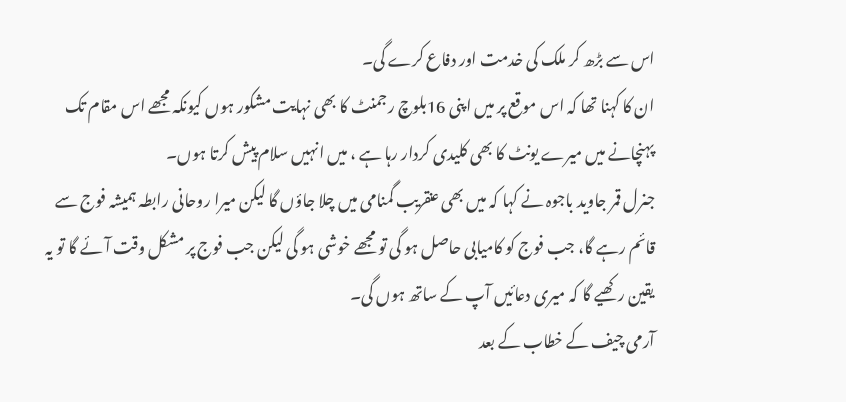اس سے بڑھ کر ملک کی خدمت اور دفاع کرے گی۔
ان کا کہنا تھا کہ اس موقع پر میں اپنی 16بلوچ رجمنٹ کا بھی نہایت مشکور ہوں کیونکہ مجھے اس مقام تک پہنچانے میں میرے یونٹ کا بھی کلیدی کردار رہا ہے ، میں انہیں سلام پیش کرتا ہوں۔
جنرل قمر جاوید باجوہ نے کہا کہ میں بھی عنقریب گمنامی میں چلا جاؤں گا لیکن میرا روحانی رابطہ ہمیشہ فوج سے قائم رہے گا، جب فوج کو کامیابی حاصل ہو گی تو مجھے خوشی ہو گی لیکن جب فوج پر مشکل وقت آئے گا تو یہ یقین رکھیے گا کہ میری دعائیں آپ کے ساتھ ہوں گی۔
آرمی چیف کے خطاب کے بعد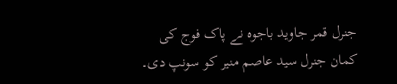جنرل قمر جاوید باجوہ نے پاک فوج کی کمان جنرل سید عاصم منیر کو سونپ دی۔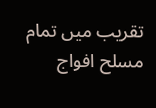تقریب میں تمام مسلح افواج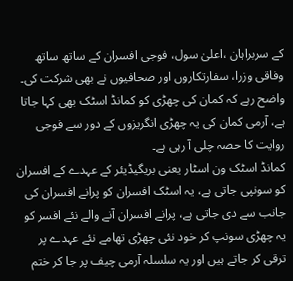کے سربراہان ،اعلیٰ سول، فوجی افسران کے ساتھ ساتھ وفاقی وزرا، سفارتکاروں اور صحافیوں نے بھی شرکت کی۔
واضح رہے کہ کمان کی چھڑی کو کمانڈ اسٹک بھی کہا جاتا ہے، آرمی کمان کی یہ چھڑی انگریزوں کے دور سے فوجی روایت کا حصہ چلی آ رہی ہے۔
کمانڈ اسٹک ون اسٹار یعنی بریگیڈیئر کے عہدے کے افسران کو سونپی جاتی ہے، یہ اسٹک افسران کو پرانے افسران کی جانب سے دی جاتی ہے، پرانے افسران آنے والے نئے افسر کو یہ چھڑی سونپ کر خود نئی چھڑی تھامے نئے عہدے پر ترقی کر جاتے ہیں اور یہ سلسلہ آرمی چیف پر جا کر ختم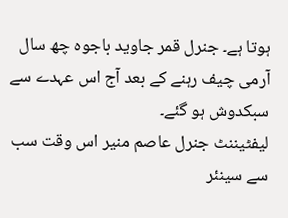ہوتا ہے۔ جنرل قمر جاوید باجوہ چھ سال آرمی چیف رہنے کے بعد آج اس عہدے سے سبکدوش ہو گئے۔
لیفٹیننٹ جنرل عاصم منیر اس وقت سب سے سینئر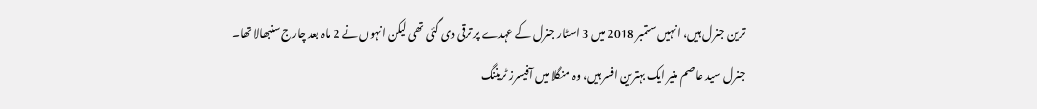ترین جنرل ہیں، انہیں ستمبر 2018 میں 3 اسٹار جنرل کے عہدے پر ترقی دی گئی تھی لیکن انہوں نے 2 ماہ بعد چارج سنبھالا تھا۔
جنرل سید عاصم منیر ایک بہترین افسر ہیں، وہ منگلا میں آفیسرز ٹریننگ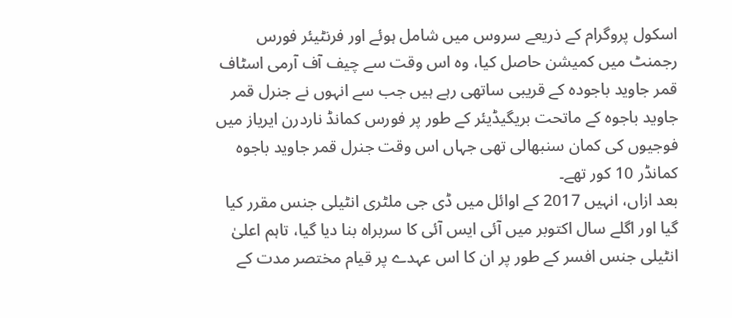اسکول پروگرام کے ذریعے سروس میں شامل ہوئے اور فرنٹیئر فورس رجمنٹ میں کمیشن حاصل کیا، وہ اس وقت سے چیف آف آرمی اسٹاف قمر جاوید باجودہ کے قریبی ساتھی رہے ہیں جب سے انہوں نے جنرل قمر جاوید باجوہ کے ماتحت بریگیڈیئر کے طور پر فورس کمانڈ ناردرن ایریاز میں فوجیوں کی کمان سنبھالی تھی جہاں اس وقت جنرل قمر جاوید باجوہ کمانڈر 10 کور تھے۔
بعد ازاں، انہیں 2017 کے اوائل میں ڈی جی ملٹری انٹیلی جنس مقرر کیا گیا اور اگلے سال اکتوبر میں آئی ایس آئی کا سربراہ بنا دیا گیا، تاہم اعلیٰ انٹیلی جنس افسر کے طور پر ان کا اس عہدے پر قیام مختصر مدت کے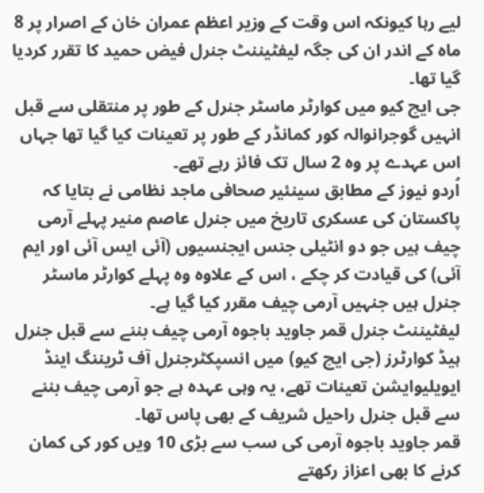لیے رہا کیونکہ اس وقت کے وزیر اعظم عمران خان کے اصرار پر 8 ماہ کے اندر ان کی جگہ لیفٹیننٹ جنرل فیض حمید کا تقرر کردیا گیا تھا۔
جی ایچ کیو میں کوارٹر ماسٹر جنرل کے طور پر منتقلی سے قبل انہیں گوجرانوالہ کور کمانڈر کے طور پر تعینات کیا گیا تھا جہاں اس عہدے پر وہ 2 سال تک فائز رہے تھے۔
اُردو نیوز کے مطابق سینئیر صحافی ماجد نظامی نے بتایا کہ پاکستان کی عسکری تاریخ میں جنرل عاصم منیر پہلے آرمی چیف ہیں جو دو انٹیلی جنس ایجنسیوں (آئی ایس آئی اور ایم آئی) کی قیادت کر چکے ، اس کے علاوہ وہ پہلے کوارٹر ماسٹر جنرل ہیں جنہیں آرمی چیف مقرر کیا گیا ہے۔
لیفٹیننٹ جنرل قمر جاوید باجوہ آرمی چیف بننے سے قبل جنرل ہیڈ کوارٹرز (جی ایچ کیو) میں انسپکٹرجنرل آف ٹریننگ اینڈ ایویلیوایشن تعینات تھے، یہ وہی عہدہ ہے جو آرمی چیف بننے سے قبل جنرل راحیل شریف کے بھی پاس تھا۔
قمر جاوید باجوہ آرمی کی سب سے بڑی 10 ویں کور کی کمان کرنے کا بھی اعزاز رکھتے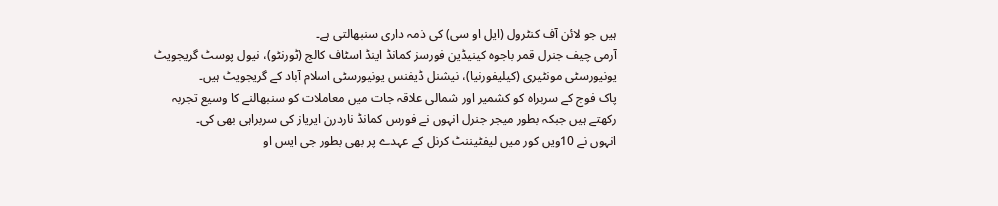ہیں جو لائن آف کنٹرول (ایل او سی) کی ذمہ داری سنبھالتی ہے۔
آرمی چیف جنرل قمر باجوہ کینیڈین فورسز کمانڈ اینڈ اسٹاف کالج (ٹورنٹو)، نیول پوسٹ گریجویٹ یونیورسٹی مونٹیری (کیلیفورنیا)، نیشنل ڈیفنس یونیورسٹی اسلام آباد کے گریجویٹ ہیں۔
پاک فوج کے سربراہ کو کشمیر اور شمالی علاقہ جات میں معاملات کو سنبھالنے کا وسیع تجربہ رکھتے ہیں جبکہ بطور میجر جنرل انہوں نے فورس کمانڈ ناردرن ایریاز کی سربراہی بھی کی۔
انہوں نے 10ویں کور میں لیفٹیننٹ کرنل کے عہدے پر بھی بطور جی ایس او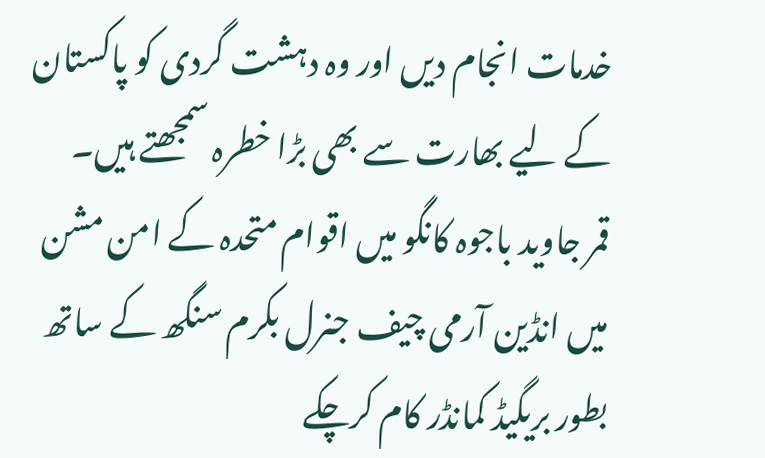خدمات انجام دیں اور وہ دہشت گردی کو پاکستان کے لیے بھارت سے بھی بڑا خطرہ سمجھتے ہیں۔
قمر جاوید باجوہ کانگو میں اقوام متحدہ کے امن مشن میں انڈین آرمی چیف جنرل بکرم سنگھ کے ساتھ بطور بریگیڈ کمانڈر کام کرچکے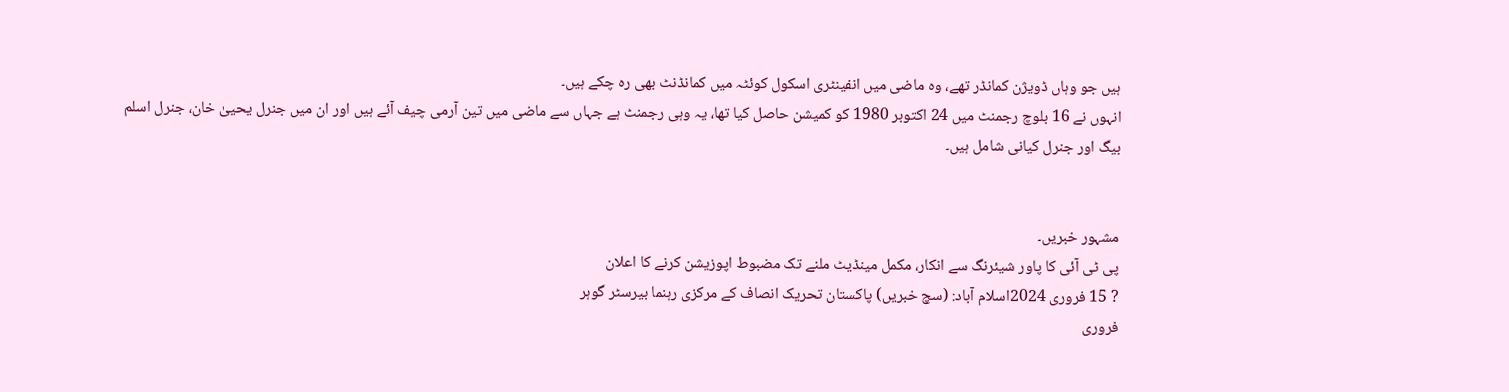ہیں جو وہاں ڈویژن کمانڈر تھے، وہ ماضی میں انفینٹری اسکول کوئٹہ میں کمانڈنٹ بھی رہ چکے ہیں۔
انہوں نے 16 بلوچ رجمنٹ میں 24 اکتوبر 1980 کو کمیشن حاصل کیا تھا، یہ وہی رجمنٹ ہے جہاں سے ماضی میں تین آرمی چیف آئے ہیں اور ان میں جنرل یحییٰ خان، جنرل اسلم بیگ اور جنرل کیانی شامل ہیں۔


مشہور خبریں۔
پی ٹی آئی کا پاور شیئرنگ سے انکار، مکمل مینڈیٹ ملنے تک مضبوط اپوزیشن کرنے کا اعلان
? 15 فروری 2024اسلام آباد: (سچ خبریں) پاکستان تحریک انصاف کے مرکزی رہنما بیرسٹر گوہر
فروری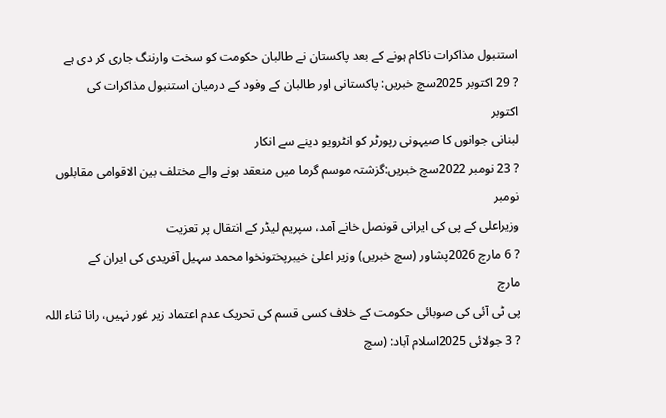استنبول مذاکرات ناکام ہونے کے بعد پاکستان نے طالبان حکومت کو سخت وارننگ جاری کر دی ہے
? 29 اکتوبر 2025سچ خبریں: پاکستانی اور طالبان کے وفود کے درمیان استنبول مذاکرات کی
اکتوبر
لبنانی جوانوں کا صیہونی رپورٹر کو انٹرویو دینے سے انکار
? 23 نومبر 2022سچ خبریں:گزشتہ موسم گرما میں منعقد ہونے والے مختلف بین الاقوامی مقابلوں
نومبر
وزیراعلی کے پی کی ایرانی قونصل خانے آمد، سپریم لیڈر کے انتقال پر تعزیت
? 6 مارچ 2026پشاور (سچ خبریں) وزیر اعلیٰ خیبرپختونخوا محمد سہیل آفریدی کی ایران کے
مارچ
پی ٹی آئی کی صوبائی حکومت کے خلاف کسی قسم کی تحریک عدم اعتماد زیر غور نہیں، رانا ثناء اللہ
? 3 جولائی 2025اسلام آباد: (سچ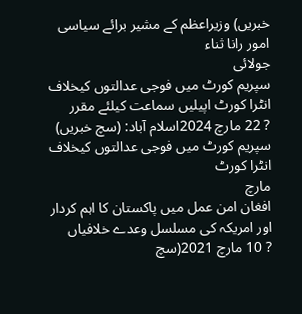خبریں) وزیراعظم کے مشیر برائے سیاسی امور رانا ثناء
جولائی
سپریم کورٹ میں فوجی عدالتوں کیخلاف انٹرا کورٹ اپیلیں سماعت کیلئے مقرر
? 22 مارچ 2024اسلام آباد: (سچ خبریں) سپریم کورٹ میں فوجی عدالتوں کیخلاف انٹرا کورٹ
مارچ
افغان امن عمل میں پاکستان کا اہم کردار اور امریکہ کی مسلسل وعدے خلافیاں
? 10 مارچ 2021(سچ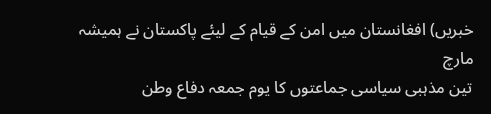خبریں) افغانستان میں امن کے قیام کے لیئے پاکستان نے ہمیشہ
مارچ
تین مذہبی سیاسی جماعتوں کا یوم جمعہ دفاع وطن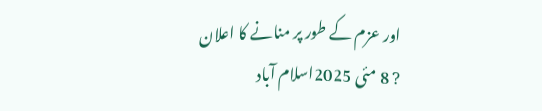اور عزم کے طور پر منانے کا اعلان
? 8 مئی 2025اسلام آباد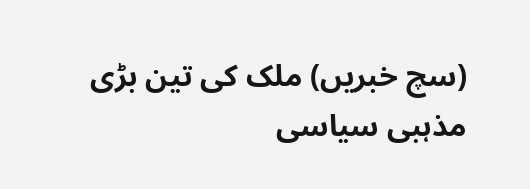(سچ خبریں) ملک کی تین بڑی مذہبی سیاسی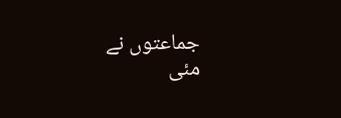جماعتوں نے
مئی